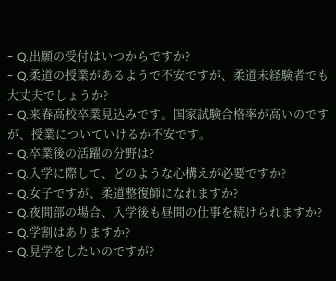- Q.出願の受付はいつからですか?
- Q.柔道の授業があるようで不安ですが、柔道未経験者でも大丈夫でしょうか?
- Q.来春高校卒業見込みです。国家試験合格率が高いのですが、授業についていけるか不安です。
- Q.卒業後の活躍の分野は?
- Q.入学に際して、どのような心構えが必要ですか?
- Q.女子ですが、柔道整復師になれますか?
- Q.夜間部の場合、入学後も昼間の仕事を続けられますか?
- Q.学割はありますか?
- Q.見学をしたいのですが?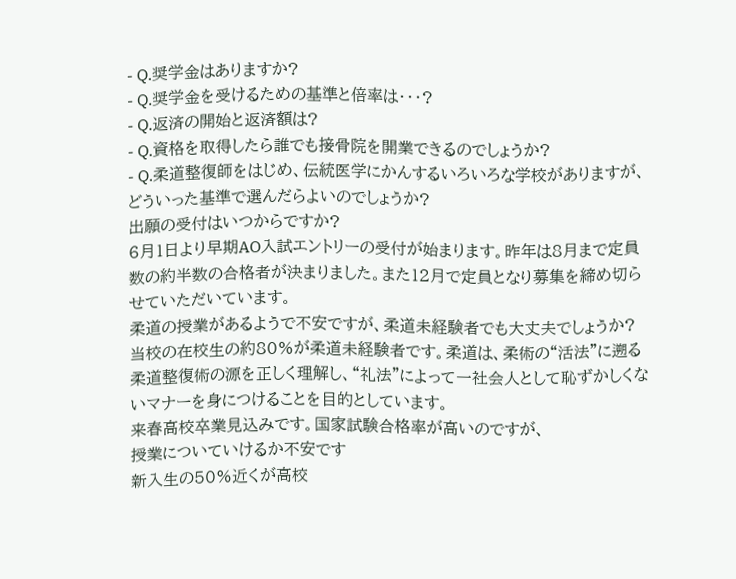- Q.奨学金はありますか?
- Q.奨学金を受けるための基準と倍率は・・・?
- Q.返済の開始と返済額は?
- Q.資格を取得したら誰でも接骨院を開業できるのでしょうか?
- Q.柔道整復師をはじめ、伝統医学にかんするいろいろな学校がありますが、
どういった基準で選んだらよいのでしょうか?
出願の受付はいつからですか?
6月1日より早期AO入試エントリーの受付が始まります。昨年は8月まで定員数の約半数の合格者が決まりました。また12月で定員となり募集を締め切らせていただいています。
柔道の授業があるようで不安ですが、柔道未経験者でも大丈夫でしょうか?
当校の在校生の約80%が柔道未経験者です。柔道は、柔術の“活法”に遡る柔道整復術の源を正しく理解し、“礼法”によって一社会人として恥ずかしくないマナーを身につけることを目的としています。
来春高校卒業見込みです。国家試験合格率が高いのですが、
授業についていけるか不安です
新入生の50%近くが高校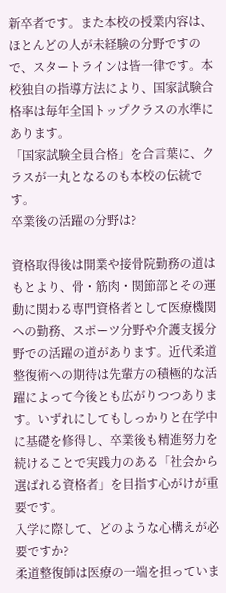新卒者です。また本校の授業内容は、ほとんどの人が未経験の分野ですので、スタートラインは皆一律です。本校独自の指導方法により、国家試験合格率は毎年全国トップクラスの水準にあります。
「国家試験全員合格」を合言葉に、クラスが一丸となるのも本校の伝統です。
卒業後の活躍の分野は?

資格取得後は開業や接骨院勤務の道はもとより、骨・筋肉・関節部とその運動に関わる専門資格者として医療機関への勤務、スポーツ分野や介護支援分野での活躍の道があります。近代柔道整復術への期待は先輩方の積極的な活躍によって今後とも広がりつつあります。いずれにしてもしっかりと在学中に基礎を修得し、卒業後も精進努力を続けることで実践力のある「社会から選ばれる資格者」を目指す心がけが重要です。
入学に際して、どのような心構えが必要ですか?
柔道整復師は医療の一端を担っていま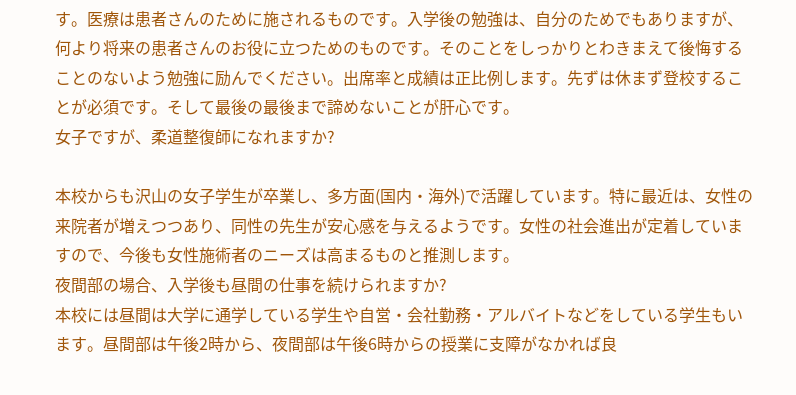す。医療は患者さんのために施されるものです。入学後の勉強は、自分のためでもありますが、何より将来の患者さんのお役に立つためのものです。そのことをしっかりとわきまえて後悔することのないよう勉強に励んでください。出席率と成績は正比例します。先ずは休まず登校することが必須です。そして最後の最後まで諦めないことが肝心です。
女子ですが、柔道整復師になれますか?

本校からも沢山の女子学生が卒業し、多方面(国内・海外)で活躍しています。特に最近は、女性の来院者が増えつつあり、同性の先生が安心感を与えるようです。女性の社会進出が定着していますので、今後も女性施術者のニーズは高まるものと推測します。
夜間部の場合、入学後も昼間の仕事を続けられますか?
本校には昼間は大学に通学している学生や自営・会社勤務・アルバイトなどをしている学生もいます。昼間部は午後2時から、夜間部は午後6時からの授業に支障がなかれば良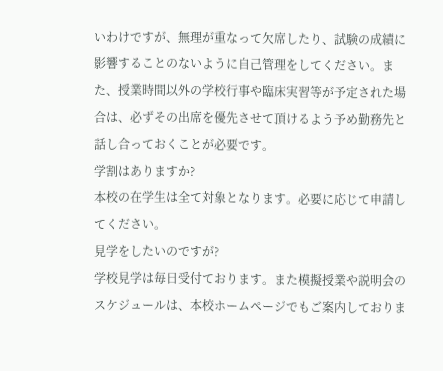いわけですが、無理が重なって欠席したり、試験の成績に影響することのないように自己管理をしてください。また、授業時間以外の学校行事や臨床実習等が予定された場合は、必ずその出席を優先させて頂けるよう予め勤務先と話し合っておくことが必要です。
学割はありますか?
本校の在学生は全て対象となります。必要に応じて申請してください。
見学をしたいのですが?
学校見学は毎日受付ております。また模擬授業や説明会のスケジュールは、本校ホームページでもご案内しておりま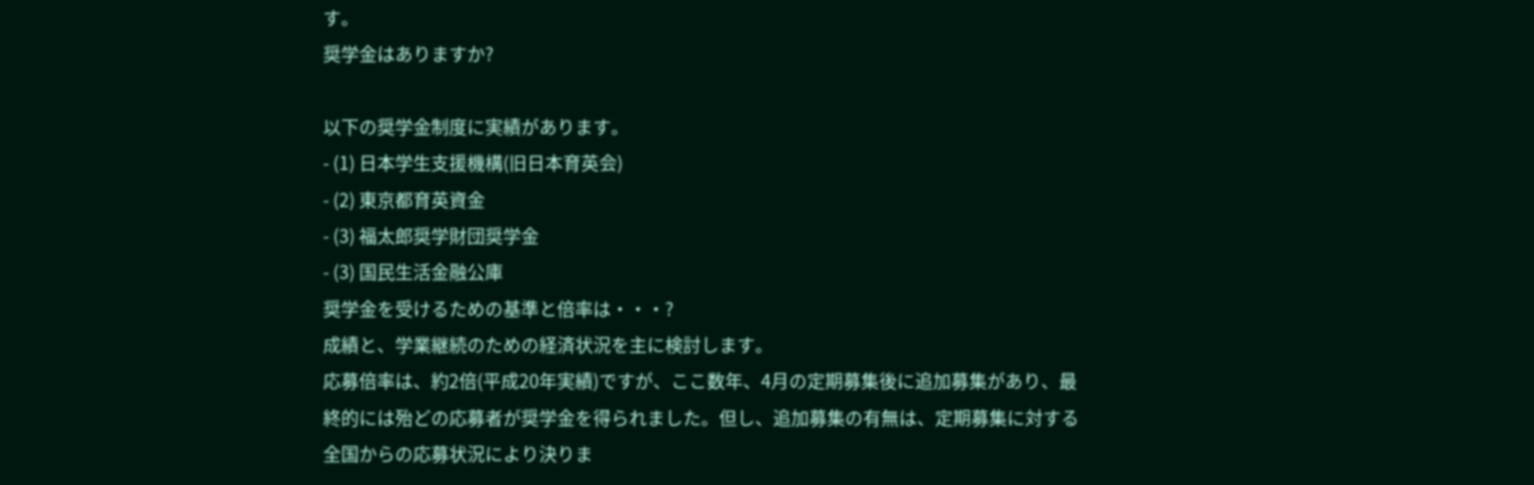す。
奨学金はありますか?

以下の奨学金制度に実績があります。
- (1) 日本学生支援機構(旧日本育英会)
- (2) 東京都育英資金
- (3) 福太郎奨学財団奨学金
- (3) 国民生活金融公庫
奨学金を受けるための基準と倍率は・・・?
成績と、学業継続のための経済状況を主に検討します。
応募倍率は、約2倍(平成20年実績)ですが、ここ数年、4月の定期募集後に追加募集があり、最終的には殆どの応募者が奨学金を得られました。但し、追加募集の有無は、定期募集に対する全国からの応募状況により決りま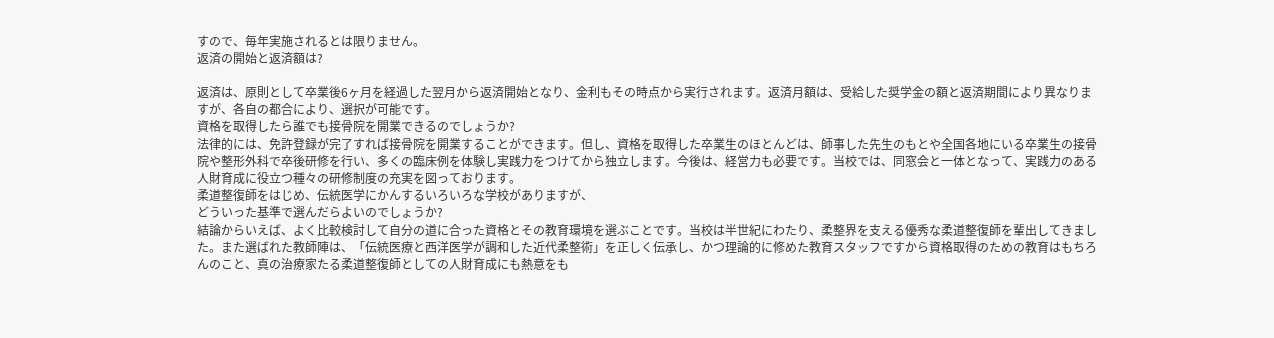すので、毎年実施されるとは限りません。
返済の開始と返済額は?

返済は、原則として卒業後6ヶ月を経過した翌月から返済開始となり、金利もその時点から実行されます。返済月額は、受給した奨学金の額と返済期間により異なりますが、各自の都合により、選択が可能です。
資格を取得したら誰でも接骨院を開業できるのでしょうか?
法律的には、免許登録が完了すれば接骨院を開業することができます。但し、資格を取得した卒業生のほとんどは、師事した先生のもとや全国各地にいる卒業生の接骨院や整形外科で卒後研修を行い、多くの臨床例を体験し実践力をつけてから独立します。今後は、経営力も必要です。当校では、同窓会と一体となって、実践力のある人財育成に役立つ種々の研修制度の充実を図っております。
柔道整復師をはじめ、伝統医学にかんするいろいろな学校がありますが、
どういった基準で選んだらよいのでしょうか?
結論からいえば、よく比較検討して自分の道に合った資格とその教育環境を選ぶことです。当校は半世紀にわたり、柔整界を支える優秀な柔道整復師を輩出してきました。また選ばれた教師陣は、「伝統医療と西洋医学が調和した近代柔整術」を正しく伝承し、かつ理論的に修めた教育スタッフですから資格取得のための教育はもちろんのこと、真の治療家たる柔道整復師としての人財育成にも熱意をも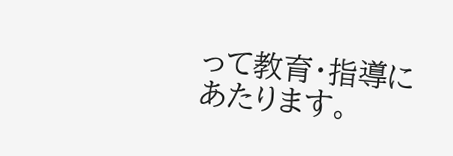って教育・指導にあたります。